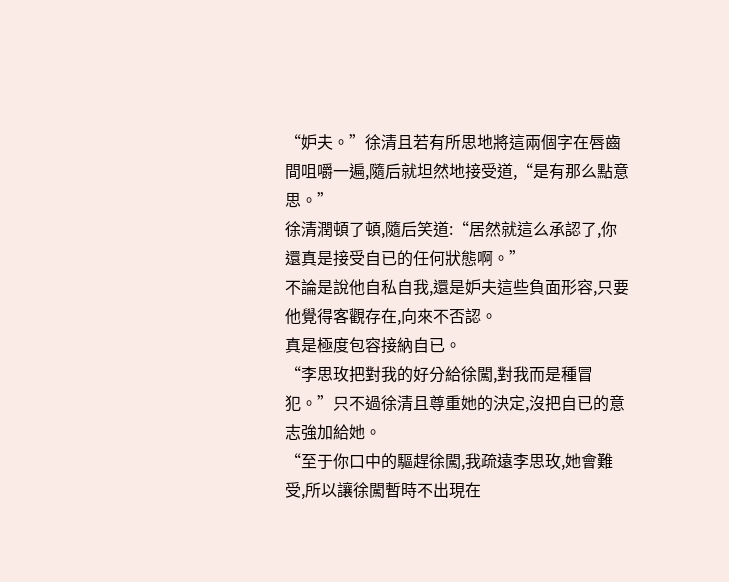“妒夫。”徐清且若有所思地將這兩個字在唇齒間咀嚼一遍,隨后就坦然地接受道,“是有那么點意思。”
徐清潤頓了頓,隨后笑道:“居然就這么承認了,你還真是接受自已的任何狀態啊。”
不論是說他自私自我,還是妒夫這些負面形容,只要他覺得客觀存在,向來不否認。
真是極度包容接納自已。
“李思玫把對我的好分給徐闖,對我而是種冒犯。”只不過徐清且尊重她的決定,沒把自已的意志強加給她。
“至于你口中的驅趕徐闖,我疏遠李思玫,她會難受,所以讓徐闖暫時不出現在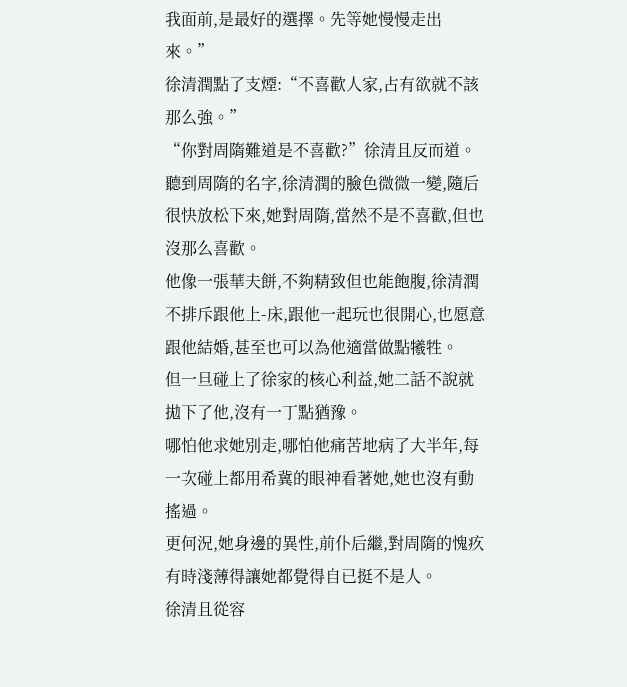我面前,是最好的選擇。先等她慢慢走出來。”
徐清潤點了支煙:“不喜歡人家,占有欲就不該那么強。”
“你對周隋難道是不喜歡?”徐清且反而道。
聽到周隋的名字,徐清潤的臉色微微一變,隨后很快放松下來,她對周隋,當然不是不喜歡,但也沒那么喜歡。
他像一張華夫餅,不夠精致但也能飽腹,徐清潤不排斥跟他上-床,跟他一起玩也很開心,也愿意跟他結婚,甚至也可以為他適當做點犧牲。
但一旦碰上了徐家的核心利益,她二話不說就拋下了他,沒有一丁點猶豫。
哪怕他求她別走,哪怕他痛苦地病了大半年,每一次碰上都用希冀的眼神看著她,她也沒有動搖過。
更何況,她身邊的異性,前仆后繼,對周隋的愧疚有時淺薄得讓她都覺得自已挺不是人。
徐清且從容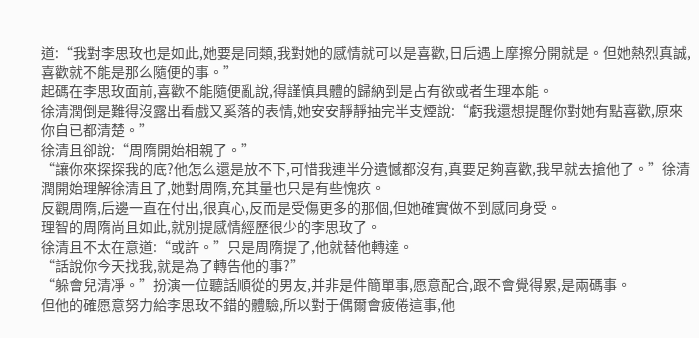道:“我對李思玫也是如此,她要是同類,我對她的感情就可以是喜歡,日后遇上摩擦分開就是。但她熱烈真誠,喜歡就不能是那么隨便的事。”
起碼在李思玫面前,喜歡不能隨便亂說,得謹慎具體的歸納到是占有欲或者生理本能。
徐清潤倒是難得沒露出看戲又奚落的表情,她安安靜靜抽完半支煙說:“虧我還想提醒你對她有點喜歡,原來你自已都清楚。”
徐清且卻說:“周隋開始相親了。”
“讓你來探探我的底?他怎么還是放不下,可惜我連半分遺憾都沒有,真要足夠喜歡,我早就去搶他了。”徐清潤開始理解徐清且了,她對周隋,充其量也只是有些愧疚。
反觀周隋,后邊一直在付出,很真心,反而是受傷更多的那個,但她確實做不到感同身受。
理智的周隋尚且如此,就別提感情經歷很少的李思玫了。
徐清且不太在意道:“或許。”只是周隋提了,他就替他轉達。
“話說你今天找我,就是為了轉告他的事?”
“躲會兒清凈。”扮演一位聽話順從的男友,并非是件簡單事,愿意配合,跟不會覺得累,是兩碼事。
但他的確愿意努力給李思玫不錯的體驗,所以對于偶爾會疲倦這事,他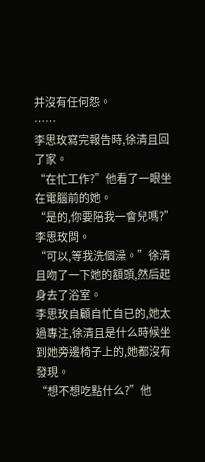并沒有任何怨。
……
李思玫寫完報告時,徐清且回了家。
“在忙工作?”他看了一眼坐在電腦前的她。
“是的,你要陪我一會兒嗎?”李思玫問。
“可以,等我洗個澡。”徐清且吻了一下她的額頭,然后起身去了浴室。
李思玫自顧自忙自已的,她太過專注,徐清且是什么時候坐到她旁邊椅子上的,她都沒有發現。
“想不想吃點什么?”他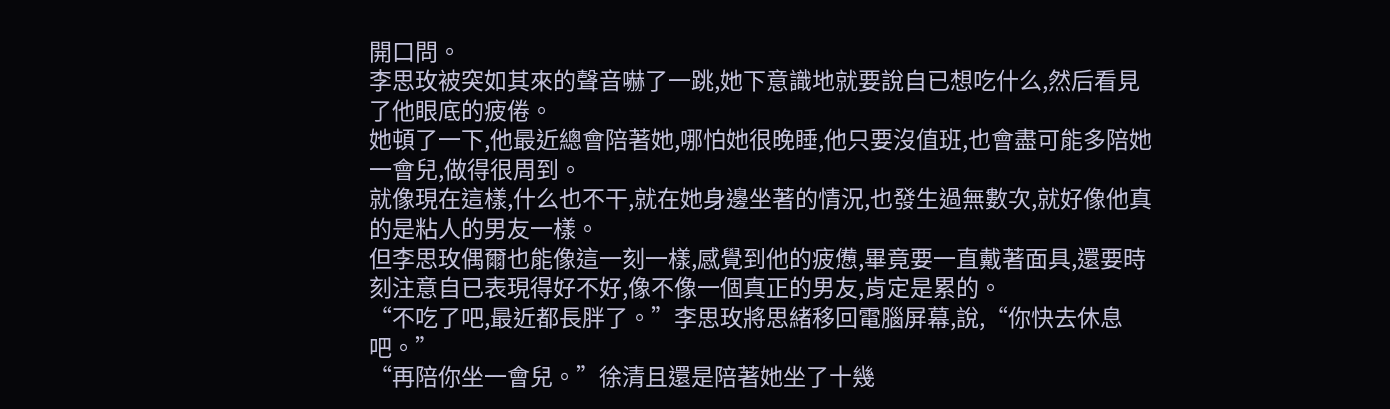開口問。
李思玫被突如其來的聲音嚇了一跳,她下意識地就要說自已想吃什么,然后看見了他眼底的疲倦。
她頓了一下,他最近總會陪著她,哪怕她很晚睡,他只要沒值班,也會盡可能多陪她一會兒,做得很周到。
就像現在這樣,什么也不干,就在她身邊坐著的情況,也發生過無數次,就好像他真的是粘人的男友一樣。
但李思玫偶爾也能像這一刻一樣,感覺到他的疲憊,畢竟要一直戴著面具,還要時刻注意自已表現得好不好,像不像一個真正的男友,肯定是累的。
“不吃了吧,最近都長胖了。”李思玫將思緒移回電腦屏幕,說,“你快去休息吧。”
“再陪你坐一會兒。”徐清且還是陪著她坐了十幾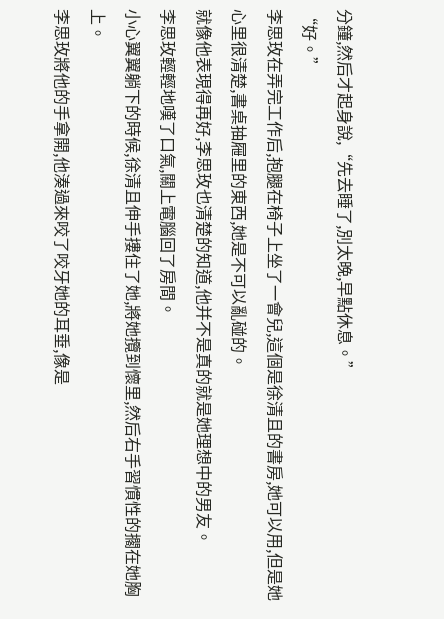分鐘,然后才起身說,“先去睡了,別太晚,早點休息。”
“好。”
李思玫在弄完工作后,抱腿在椅子上坐了一會兒,這個是徐清且的書房,她可以用,但是她心里很清楚,書桌抽屜里的東西,她是不可以亂碰的。
就像他表現得再好,李思玫也清楚的知道,他并不是真的就是她理想中的男友。
李思玫輕輕地嘆了口氣,關上電腦回了房間。
小心翼翼躺下的時候,徐清且伸手摟住了她,將她攬到懷里,然后右手習慣性的擱在她胸上。
李思玫將他的手拿開,他湊過來咬了咬牙她的耳垂,像是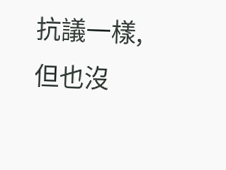抗議一樣,但也沒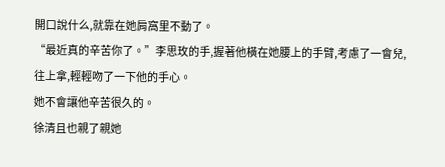開口說什么,就靠在她肩窩里不動了。
“最近真的辛苦你了。”李思玫的手,握著他橫在她腰上的手臂,考慮了一會兒,往上拿,輕輕吻了一下他的手心。
她不會讓他辛苦很久的。
徐清且也親了親她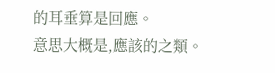的耳垂算是回應。
意思大概是,應該的之類。